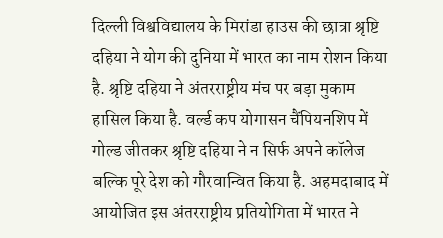दिल्ली विश्वविद्यालय के मिरांडा हाउस की छात्रा श्रृष्टि दहिया ने योग की दुनिया में भारत का नाम रोशन किया है. श्रृष्टि दहिया ने अंतरराष्ट्रीय मंच पर बड़ा मुकाम हासिल किया है. वर्ल्ड कप योगासन चैंपियनशिप में गोल्ड जीतकर श्रृष्टि दहिया ने न सिर्फ अपने कॉलेज बल्कि पूरे देश को गौरवान्वित किया है. अहमदाबाद में आयोजित इस अंतरराष्ट्रीय प्रतियोगिता में भारत ने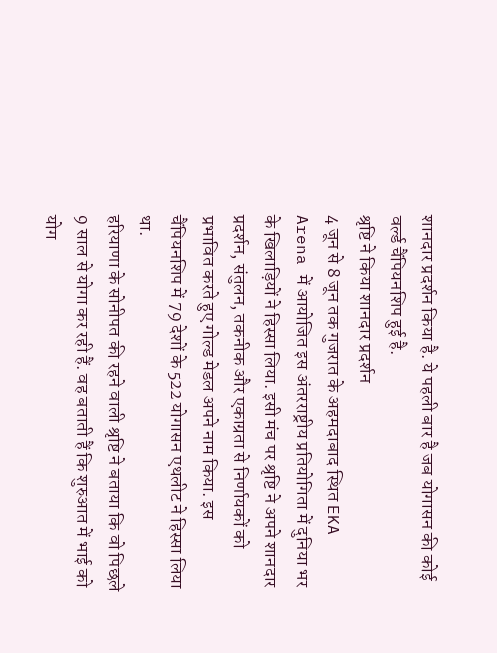शानदार प्रदर्शन किया है. ये पहली बार है जब योगासन की कोई वर्ल्ड चैंपियनशिप हुई है.
श्रृष्टि ने किया शानदार प्रदर्शन
4 जून से 8 जून तक गुजरात के अहमदाबाद स्थित EKA Arena में आयोजित इस अंतरराष्ट्रीय प्रतियोगिता में दुनिया भर के खिलाड़ियों ने हिस्सा लिया. इसी मंच पर श्रृष्टि ने अपने शानदार प्रदर्शन, संतुलन, तकनीक और एकाग्रता से निर्णायकों को प्रभावित करते हुए गोल्ड मेडल अपने नाम किया. इस चैंपियनशिप में 79 देशों के 522 योगासन एथलीट ने हिस्सा लिया था.
हरियाणा के सोनीपत की रहने वाली श्रृष्टि ने बताया कि वो पिछले 9 साल से योगा कर रही हैं. वह बताती हैं कि शुरुआत में भाई को योग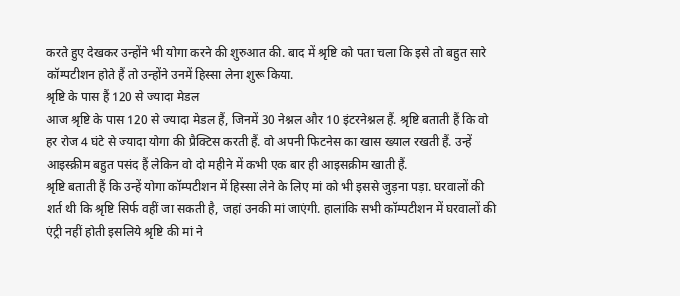करते हुए देखकर उन्होंने भी योगा करने की शुरुआत की. बाद में श्रृष्टि को पता चला कि इसे तो बहुत सारे कॉम्पटीशन होते हैं तो उन्होंने उनमें हिस्सा लेना शुरू किया.
श्रृष्टि के पास हैं 120 से ज्यादा मेडल
आज श्रृष्टि के पास 120 से ज्यादा मेडल हैं, जिनमें 30 नेश्नल और 10 इंटरनेश्नल हैं. श्रृष्टि बताती हैं कि वो हर रोज 4 घंटे से ज्यादा योगा की प्रैक्टिस करती हैं. वो अपनी फिटनेस का खास ख्याल रखती हैं. उन्हें आइस्क्रीम बहुत पसंद हैं लेकिन वो दो महीने में कभी एक बार ही आइसक्रीम खाती हैं.
श्रृष्टि बताती हैं कि उन्हें योगा कॉम्पटीशन में हिस्सा लेने के लिए मां को भी इससे जुड़ना पड़ा. घरवालों की शर्त थी कि श्रृष्टि सिर्फ वहीं जा सकती है, जहां उनकी मां जाएंगी. हालांकि सभी कॉम्पटीशन में घरवालों की एंट्री नहीं होती इसलिये श्रृष्टि की मां ने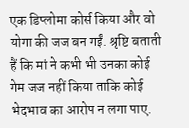एक डिप्लोमा कोर्स किया और वो योगा की जज बन गईं. श्रृष्टि बताती हैं कि मां ने कभी भी उनका कोई गेम जज नहीं किया ताकि कोई भेदभाव का आरोप न लगा पाए.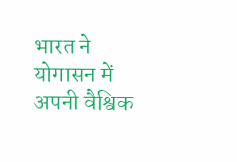भारत ने योगासन में अपनी वैश्विक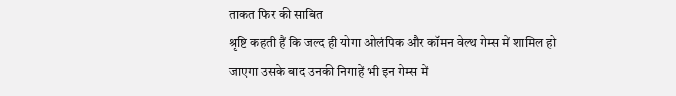ताकत फिर की साबित
श्रृष्टि कहती हैं कि जल्द ही योगा ओलंपिक और कॉमन वेल्थ गेम्स में शामिल हो जाएगा उसके बाद उनकी निगाहें भी इन गेम्स में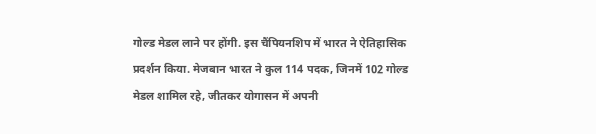गोल्ड मेडल लाने पर होंगी. इस चैंपियनशिप में भारत ने ऐतिहासिक प्रदर्शन किया. मेजबान भारत ने कुल 114 पदक, जिनमें 102 गोल्ड मेडल शामिल रहे, जीतकर योगासन में अपनी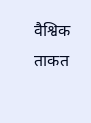वैश्विक ताकत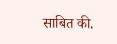साबित की.